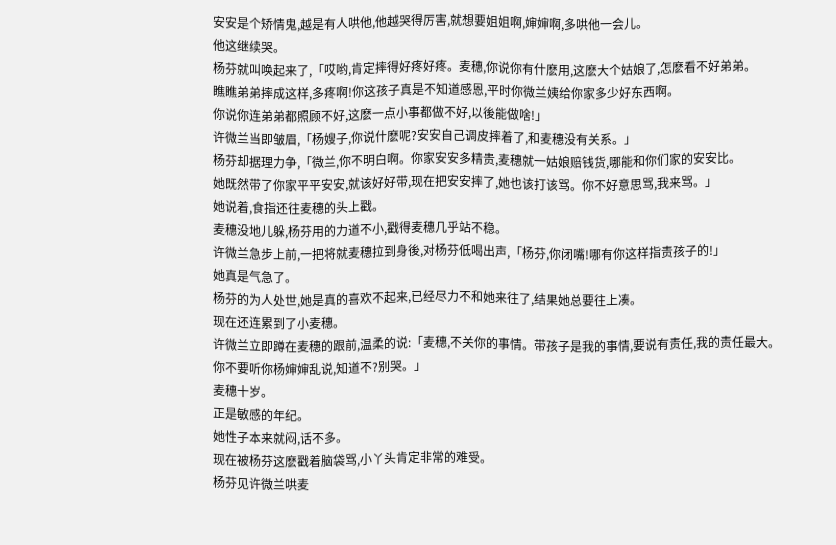安安是个矫情鬼,越是有人哄他,他越哭得厉害,就想要姐姐啊,婶婶啊,多哄他一会儿。
他这继续哭。
杨芬就叫唤起来了,「哎哟,肯定摔得好疼好疼。麦穗,你说你有什麽用,这麽大个姑娘了,怎麽看不好弟弟。
瞧瞧弟弟摔成这样,多疼啊!你这孩子真是不知道感恩,平时你微兰姨给你家多少好东西啊。
你说你连弟弟都照顾不好,这麽一点小事都做不好,以後能做啥!」
许微兰当即皱眉,「杨嫂子,你说什麽呢?安安自己调皮摔着了,和麦穗没有关系。」
杨芬却据理力争,「微兰,你不明白啊。你家安安多精贵,麦穗就一姑娘赔钱货,哪能和你们家的安安比。
她既然带了你家平平安安,就该好好带,现在把安安摔了,她也该打该骂。你不好意思骂,我来骂。」
她说着,食指还往麦穗的头上戳。
麦穗没地儿躲,杨芬用的力道不小,戳得麦穗几乎站不稳。
许微兰急步上前,一把将就麦穗拉到身後,对杨芬低喝出声,「杨芬,你闭嘴!哪有你这样指责孩子的!」
她真是气急了。
杨芬的为人处世,她是真的喜欢不起来,已经尽力不和她来往了,结果她总要往上凑。
现在还连累到了小麦穗。
许微兰立即蹲在麦穗的跟前,温柔的说:「麦穗,不关你的事情。带孩子是我的事情,要说有责任,我的责任最大。
你不要听你杨婶婶乱说,知道不?别哭。」
麦穗十岁。
正是敏感的年纪。
她性子本来就闷,话不多。
现在被杨芬这麽戳着脑袋骂,小丫头肯定非常的难受。
杨芬见许微兰哄麦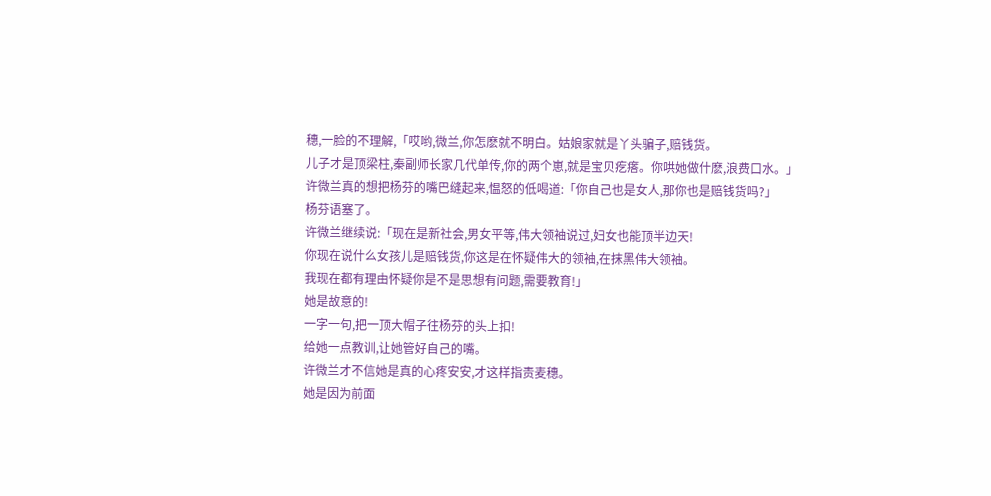穗,一脸的不理解,「哎哟,微兰,你怎麽就不明白。姑娘家就是丫头骗子,赔钱货。
儿子才是顶梁柱,秦副师长家几代单传,你的两个崽,就是宝贝疙瘩。你哄她做什麽,浪费口水。」
许微兰真的想把杨芬的嘴巴缝起来,愠怒的低喝道:「你自己也是女人,那你也是赔钱货吗?」
杨芬语塞了。
许微兰继续说:「现在是新社会,男女平等,伟大领袖说过,妇女也能顶半边天!
你现在说什么女孩儿是赔钱货,你这是在怀疑伟大的领袖,在抹黑伟大领袖。
我现在都有理由怀疑你是不是思想有问题,需要教育!」
她是故意的!
一字一句,把一顶大帽子往杨芬的头上扣!
给她一点教训,让她管好自己的嘴。
许微兰才不信她是真的心疼安安,才这样指责麦穗。
她是因为前面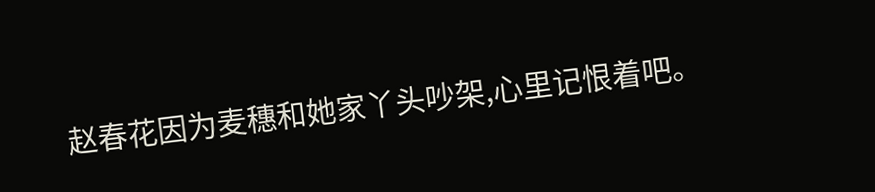赵春花因为麦穗和她家丫头吵架,心里记恨着吧。